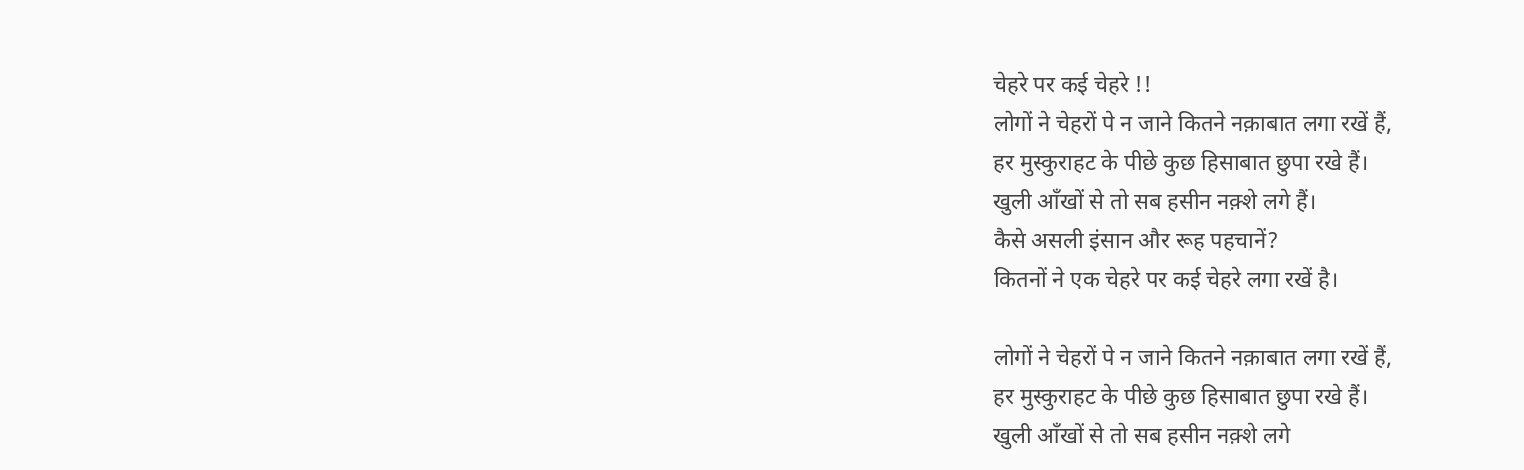चेहरे पर कई चेहरे !!
लोगों ने चेहरों पे न जाने कितने नक़ाबात लगा रखें हैं,
हर मुस्कुराहट के पीछे कुछ हिसाबात छुपा रखे हैं।
खुली आँखों से तो सब हसीन नक़्शे लगे हैं।
कैसे असली इंसान और रूह पहचानें?
कितनों ने एक चेहरे पर कई चेहरे लगा रखें है।

लोगों ने चेहरों पे न जाने कितने नक़ाबात लगा रखें हैं,
हर मुस्कुराहट के पीछे कुछ हिसाबात छुपा रखे हैं।
खुली आँखों से तो सब हसीन नक़्शे लगे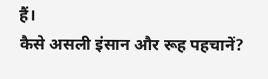हैं।
कैसे असली इंसान और रूह पहचानें?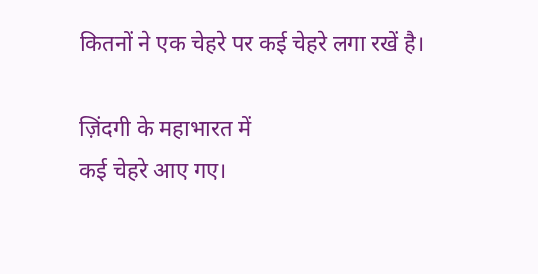कितनों ने एक चेहरे पर कई चेहरे लगा रखें है।

ज़िंदगी के महाभारत में
कई चेहरे आए गए।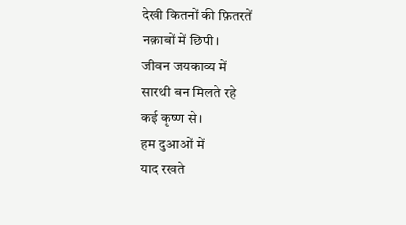देखी कितनों की फ़ितरतें
नक़ाबों में छिपी।
जीवन जयकाव्य में
सारथी बन मिलते रहे
कई कृष्ण से।
हम दुआओं में
याद रखते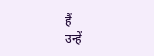हैं
उन्हें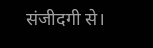संजीदगी से।